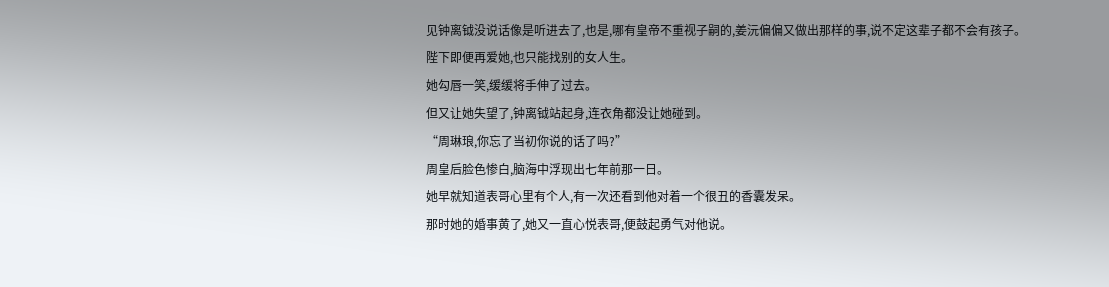见钟离钺没说话像是听进去了,也是,哪有皇帝不重视子嗣的,姜沅偏偏又做出那样的事,说不定这辈子都不会有孩子。
陛下即便再爱她,也只能找别的女人生。
她勾唇一笑,缓缓将手伸了过去。
但又让她失望了,钟离钺站起身,连衣角都没让她碰到。
“周琳琅,你忘了当初你说的话了吗?”
周皇后脸色惨白,脑海中浮现出七年前那一日。
她早就知道表哥心里有个人,有一次还看到他对着一个很丑的香囊发呆。
那时她的婚事黄了,她又一直心悦表哥,便鼓起勇气对他说。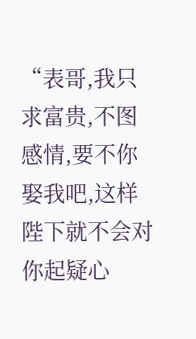“表哥,我只求富贵,不图感情,要不你娶我吧,这样陛下就不会对你起疑心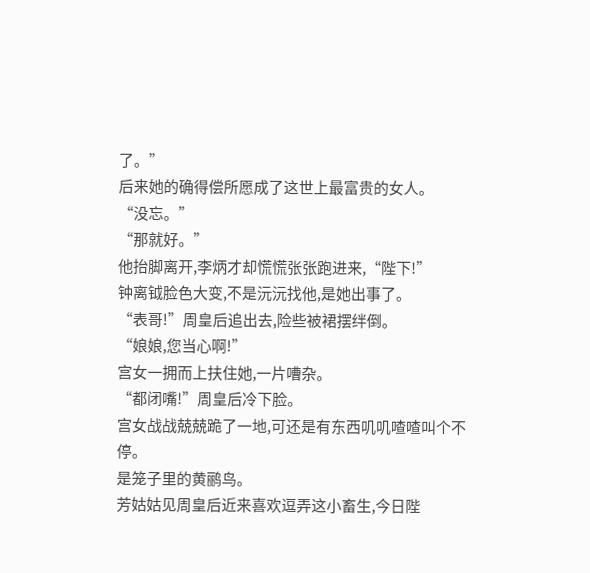了。”
后来她的确得偿所愿成了这世上最富贵的女人。
“没忘。”
“那就好。”
他抬脚离开,李炳才却慌慌张张跑进来,“陛下!”
钟离钺脸色大变,不是沅沅找他,是她出事了。
“表哥!”周皇后追出去,险些被裙摆绊倒。
“娘娘,您当心啊!”
宫女一拥而上扶住她,一片嘈杂。
“都闭嘴!”周皇后冷下脸。
宫女战战兢兢跪了一地,可还是有东西叽叽喳喳叫个不停。
是笼子里的黄鹂鸟。
芳姑姑见周皇后近来喜欢逗弄这小畜生,今日陛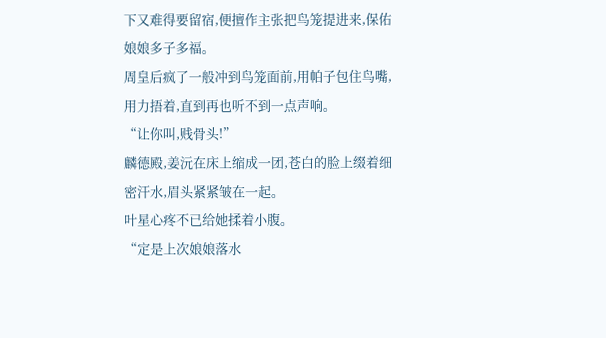下又难得要留宿,便擅作主张把鸟笼提进来,保佑娘娘多子多福。
周皇后疯了一般冲到鸟笼面前,用帕子包住鸟嘴,用力捂着,直到再也听不到一点声响。
“让你叫,贱骨头!”
麟德殿,姜沅在床上缩成一团,苍白的脸上缀着细密汗水,眉头紧紧皱在一起。
叶星心疼不已给她揉着小腹。
“定是上次娘娘落水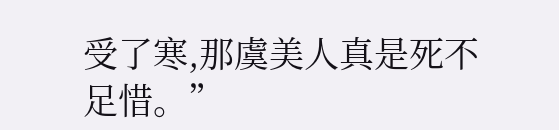受了寒,那虞美人真是死不足惜。”